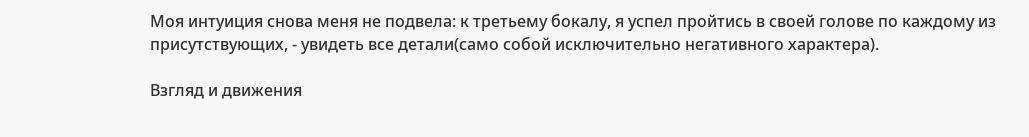Моя интуиция снова меня не подвела: к третьему бокалу, я успел пройтись в своей голове по каждому из присутствующих, - увидеть все детали(само собой исключительно негативного характера).

Взгляд и движения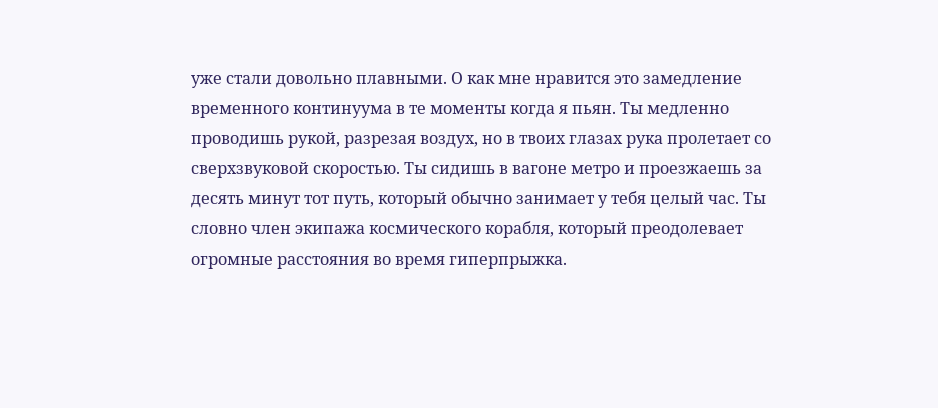уже стали довольно плавными. О как мне нравится это замедление временного континуума в те моменты когда я пьян. Ты медленно проводишь рукой, разрезая воздух, но в твоих глазах рука пролетает со сверхзвуковой скоростью. Ты сидишь в вагоне метро и проезжаешь за десять минут тот путь, который обычно занимает у тебя целый час. Ты словно член экипажа космического корабля, который преодолевает огромные расстояния во время гиперпрыжка.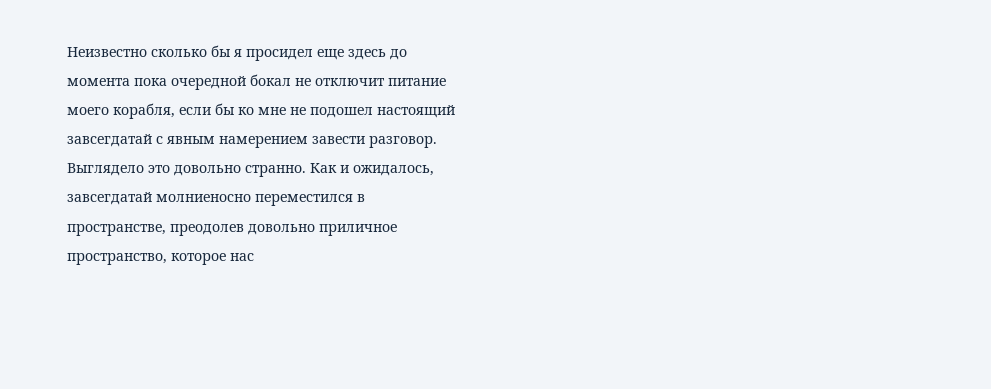Неизвестно сколько бы я просидел еще здесь до момента пока очередной бокал не отключит питание моего корабля, если бы ко мне не подошел настоящий завсегдатай с явным намерением завести разговор. Выглядело это довольно странно. Как и ожидалось, завсегдатай молниеносно переместился в пространстве, преодолев довольно приличное пространство, которое нас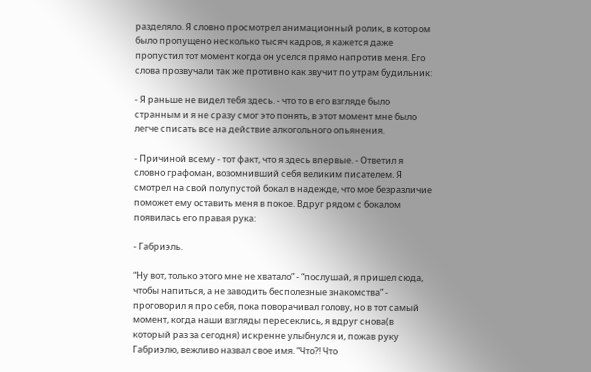разделяло. Я словно просмотрел анимационный ролик, в котором было пропущено несколько тысяч кадров, я кажется даже пропустил тот момент когда он уселся прямо напротив меня. Его слова прозвучали так же противно как звучит по утрам будильник:

- Я раньше не видел тебя здесь. - что то в его взгляде было странным и я не сразу смог это понять, в этот момент мне было легче списать все на действие алкогольного опьянения.

- Причиной всему - тот факт, что я здесь впервые. - Ответил я словно графоман, возомнивший себя великим писателем. Я смотрел на свой полупустой бокал в надежде, что мое безразличие поможет ему оставить меня в покое. Вдруг рядом с бокалом появилась его правая рука:

- Габриэль.

“Ну вот, только этого мне не хватало” - “послушай, я пришел сюда, чтобы напиться, а не заводить бесполезные знакомства” - проговорил я про себя, пока поворачивал голову, но в тот самый момент, когда наши взгляды пересеклись, я вдруг снова(в который раз за сегодня) искренне улыбнулся и, пожав руку Габриэлю, вежливо назвал свое имя. “Что?! Что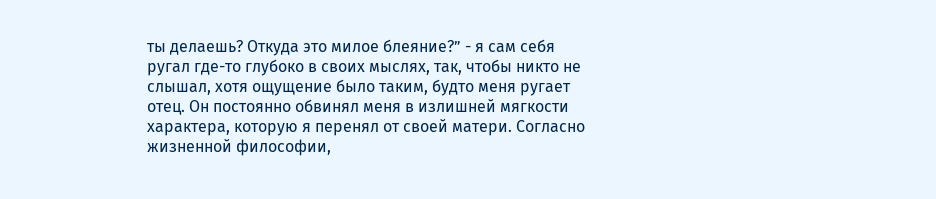ты делаешь? Откуда это милое блеяние?” - я сам себя ругал где-то глубоко в своих мыслях, так, чтобы никто не слышал, хотя ощущение было таким, будто меня ругает отец. Он постоянно обвинял меня в излишней мягкости характера, которую я перенял от своей матери. Согласно жизненной философии,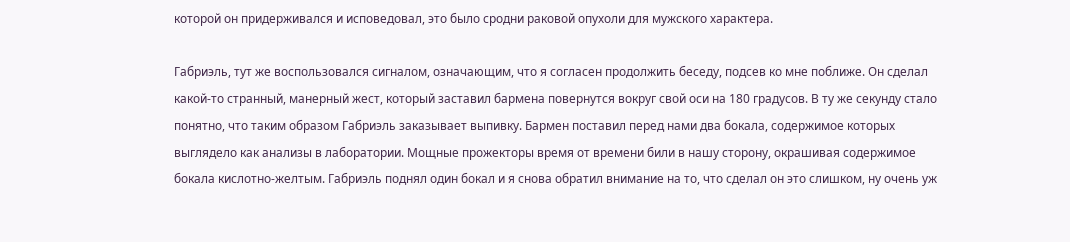которой он придерживался и исповедовал, это было сродни раковой опухоли для мужского характера.

Габриэль, тут же воспользовался сигналом, означающим, что я согласен продолжить беседу, подсев ко мне поближе. Он сделал какой-то странный, манерный жест, который заставил бармена повернутся вокруг свой оси на 180 градусов. В ту же секунду стало понятно, что таким образом Габриэль заказывает выпивку. Бармен поставил перед нами два бокала, содержимое которых выглядело как анализы в лаборатории. Мощные прожекторы время от времени били в нашу сторону, окрашивая содержимое бокала кислотно-желтым. Габриэль поднял один бокал и я снова обратил внимание на то, что сделал он это слишком, ну очень уж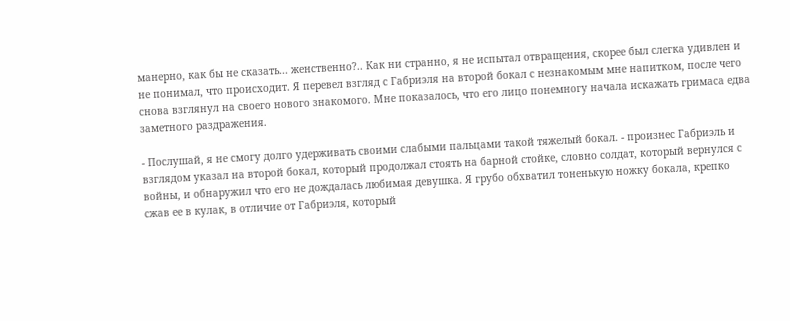манерно, как бы не сказать... женственно?.. Как ни странно, я не испытал отвращения, скорее был слегка удивлен и не понимал, что происходит. Я перевел взгляд с Габриэля на второй бокал с незнакомым мне напитком, после чего снова взглянул на своего нового знакомого. Мне показалось, что его лицо понемногу начала искажать гримаса едва заметного раздражения.

- Послушай, я не смогу долго удерживать своими слабыми пальцами такой тяжелый бокал. - произнес Габриэль и взглядом указал на второй бокал, который продолжал стоять на барной стойке, словно солдат, который вернулся с войны, и обнаружил что его не дождалась любимая девушка. Я грубо обхватил тоненькую ножку бокала, крепко сжав ее в кулак, в отличие от Габриэля, который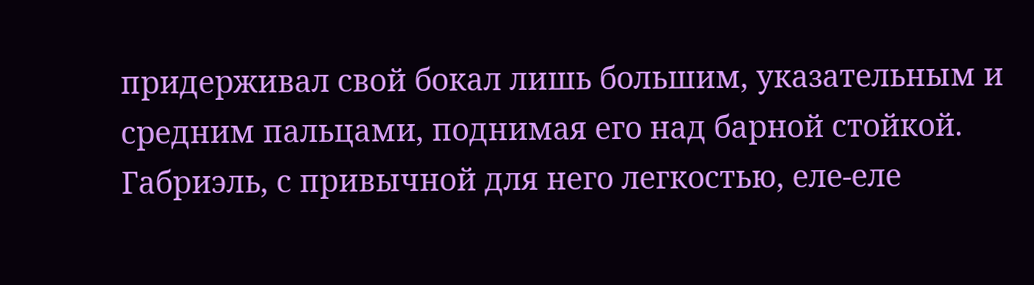придерживал свой бокал лишь большим, указательным и средним пальцами, поднимая его над барной стойкой. Габриэль, с привычной для него легкостью, еле-еле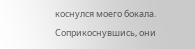коснулся моего бокала. Соприкоснувшись, они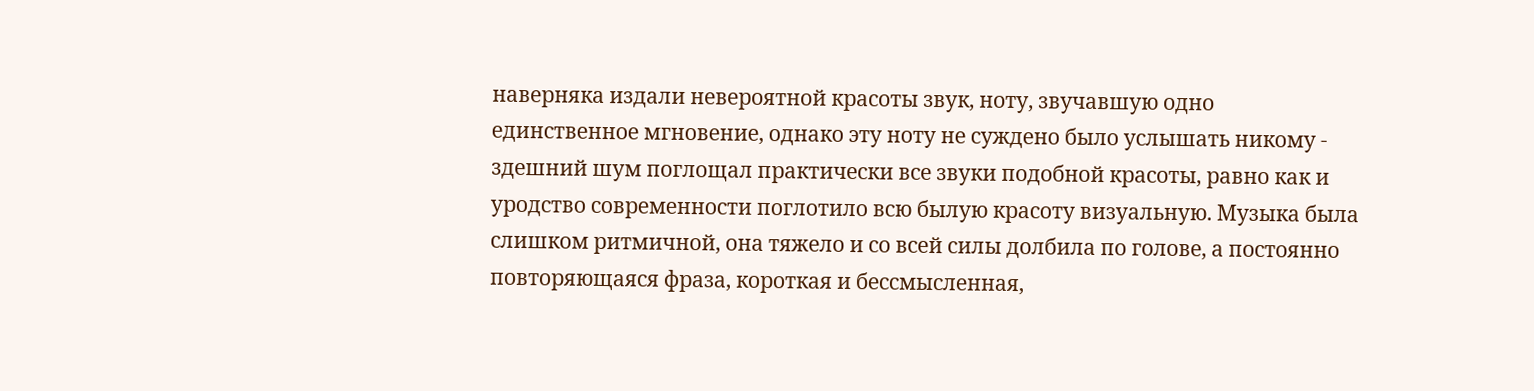наверняка издали невероятной красоты звук, ноту, звучавшую одно единственное мгновение, однако эту ноту не суждено было услышать никому - здешний шум поглощал практически все звуки подобной красоты, равно как и уродство современности поглотило всю былую красоту визуальную. Музыка была слишком ритмичной, она тяжело и со всей силы долбила по голове, а постоянно повторяющаяся фраза, короткая и бессмысленная,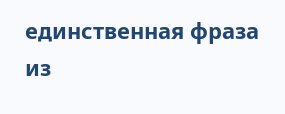единственная фраза из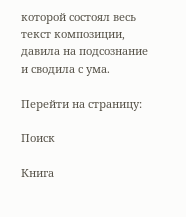которой состоял весь текст композиции, давила на подсознание и сводила с ума.

Перейти на страницу:

Поиск

Книга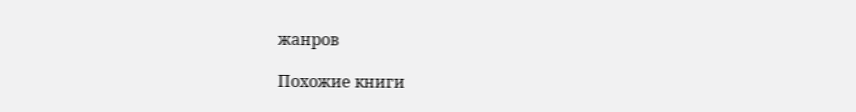жанров

Похожие книги